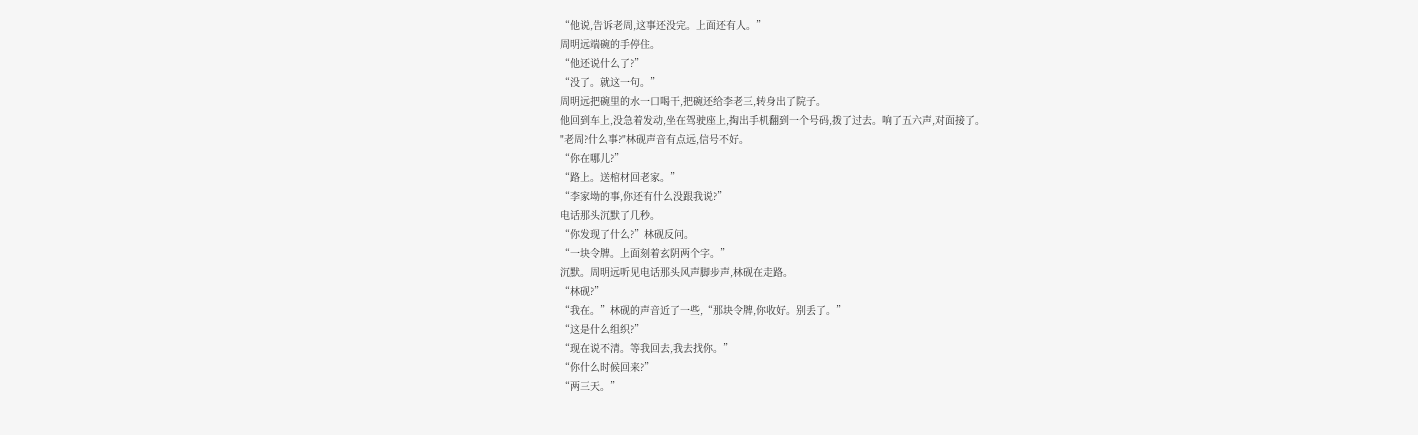“他说,告诉老周,这事还没完。上面还有人。”
周明远端碗的手停住。
“他还说什么了?”
“没了。就这一句。”
周明远把碗里的水一口喝干,把碗还给李老三,转身出了院子。
他回到车上,没急着发动,坐在驾驶座上,掏出手机翻到一个号码,拨了过去。响了五六声,对面接了。
"老周?什么事?"林砚声音有点远,信号不好。
“你在哪儿?”
“路上。送棺材回老家。”
“李家坳的事,你还有什么没跟我说?”
电话那头沉默了几秒。
“你发现了什么?”林砚反问。
“一块令牌。上面刻着玄阴两个字。”
沉默。周明远听见电话那头风声脚步声,林砚在走路。
“林砚?”
“我在。”林砚的声音近了一些,“那块令牌,你收好。别丢了。”
“这是什么组织?”
“现在说不清。等我回去,我去找你。”
“你什么时候回来?”
“两三天。”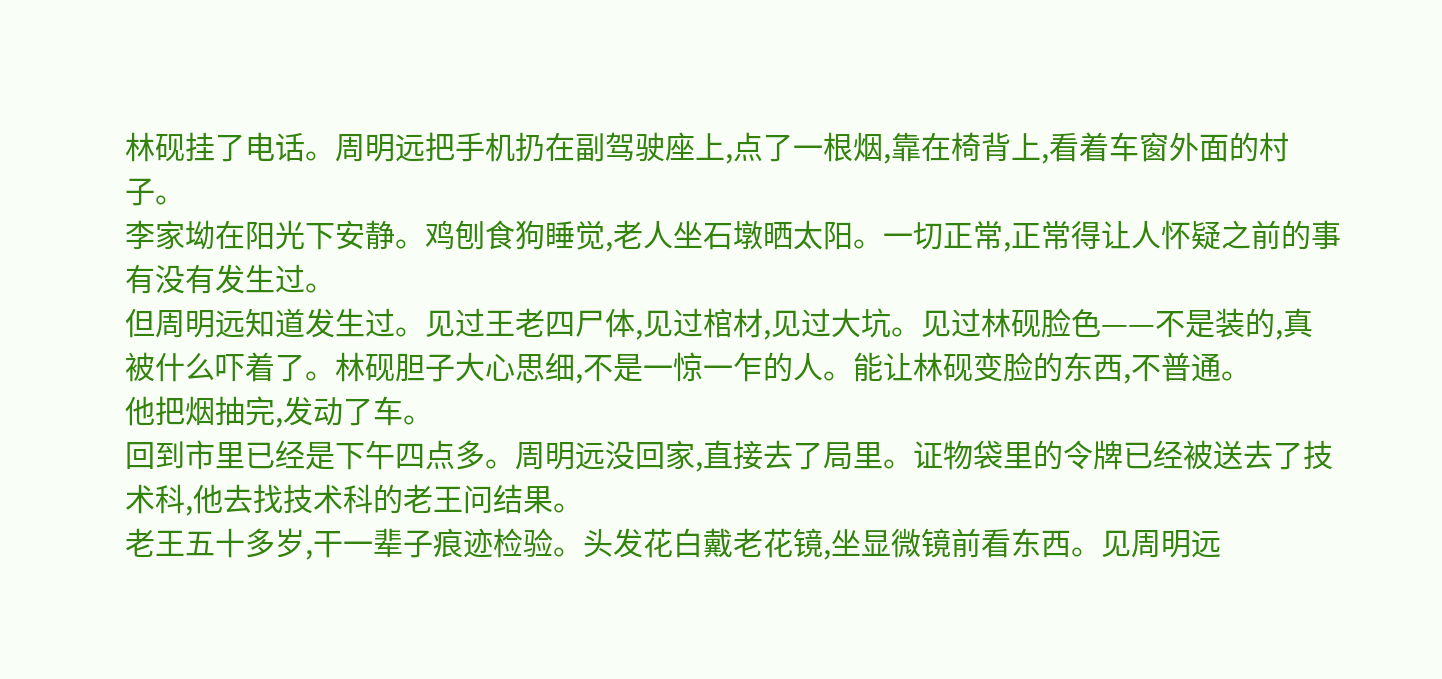林砚挂了电话。周明远把手机扔在副驾驶座上,点了一根烟,靠在椅背上,看着车窗外面的村子。
李家坳在阳光下安静。鸡刨食狗睡觉,老人坐石墩晒太阳。一切正常,正常得让人怀疑之前的事有没有发生过。
但周明远知道发生过。见过王老四尸体,见过棺材,见过大坑。见过林砚脸色——不是装的,真被什么吓着了。林砚胆子大心思细,不是一惊一乍的人。能让林砚变脸的东西,不普通。
他把烟抽完,发动了车。
回到市里已经是下午四点多。周明远没回家,直接去了局里。证物袋里的令牌已经被送去了技术科,他去找技术科的老王问结果。
老王五十多岁,干一辈子痕迹检验。头发花白戴老花镜,坐显微镜前看东西。见周明远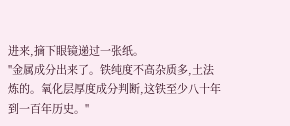进来,摘下眼镜递过一张纸。
"金属成分出来了。铁纯度不高杂质多,土法炼的。氧化层厚度成分判断,这铁至少八十年到一百年历史。"